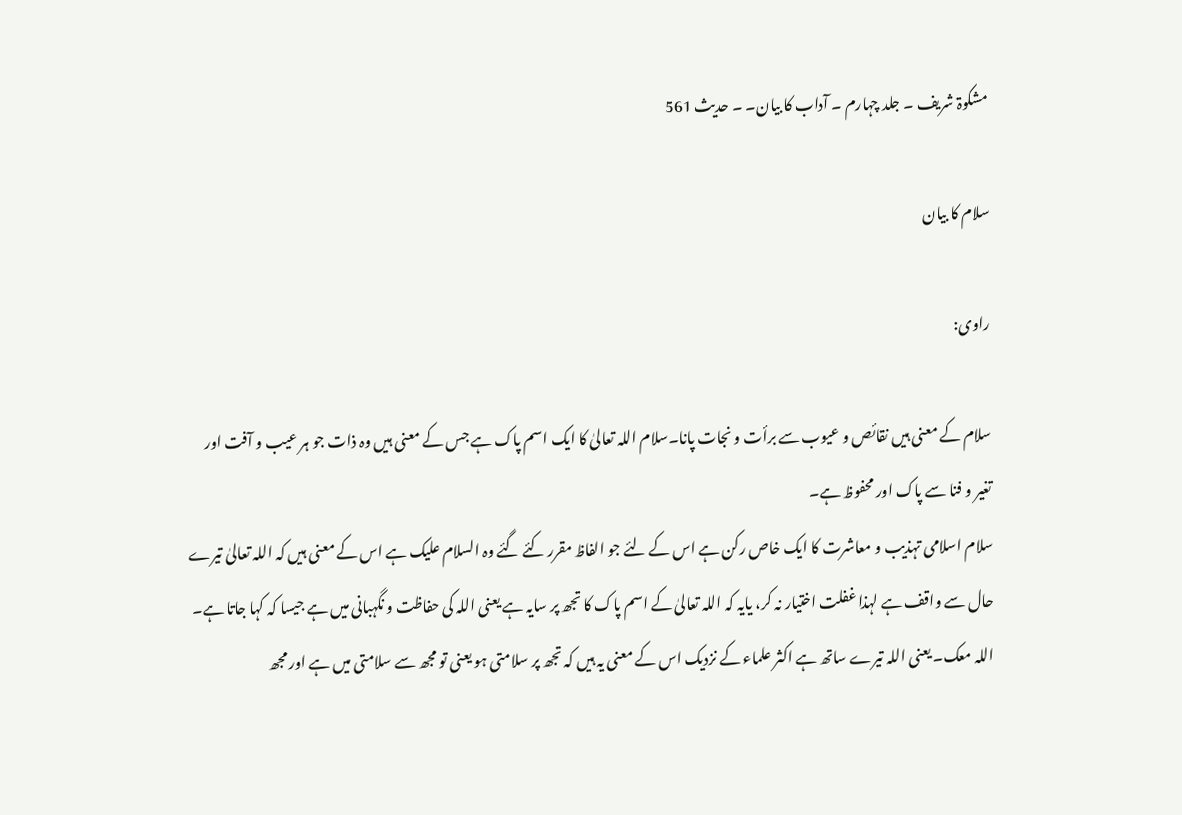مشکوۃ شریف ۔ جلد چہارم ۔ آداب کا بیان۔ ۔ حدیث 561

سلام کا بیان

راوی:

سلام کے معنی ہیں نقائص و عیوب سے برأت و نجات پانا۔سلام اللہ تعالیٰ کا ایک اسم پاک ہے جس کے معنی ہیں وہ ذات جو ہر عیب و آفت اور تغیر و فنا سے پاک اور محفوظ ہے۔
سلام اسلامی تہذیب و معاشرت کا ایک خاص رکن ہے اس کے لئے جو الفاظ مقرر کئے گئے وہ السلام علیک ہے اس کے معنی ہیں کہ اللہ تعالیٰ تیرے حال سے واقف ہے لہذا غفلت اختیار نہ کر، یایہ کہ اللہ تعالیٰ کے اسم پاک کا تجھ پر سایہ ہے یعنی اللہ کی حفاظت و نگہبانی میں ہے جیسا کہ کہا جاتا ہے۔ اللہ معک۔ یعنی اللہ تیرے ساتھ ہے اکثر علماء کے نزدیک اس کے معنی یہ ہیں کہ تجھ پر سلامتی ہو یعنی تو مجھ سے سلامتی میں ہے اور مجھ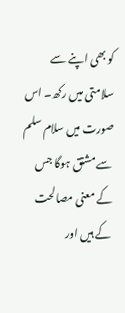کو بھی اپنے سے سلامتی میں رکھ۔ اس صورت میں سلام سلم سے مشتق ہوگا جس کے معنی مصالحت کے ہیں اور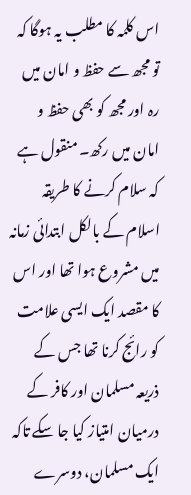اس کلمہ کا مطلب یہ ہوگا کہ تو مجھ سے حفظ و امان میں رہ اور مجھ کو بھی حفظ و امان میں رکھ۔ منقول ہے کہ سلام کرنے کا طریقہ اسلام کے بالکل ابتدائی زمانہ میں مشروع ہوا تھا اور اس کا مقصد ایک ایسی علامت کو رائج کرنا تھا جس کے ذریعہ مسلمان اور کافر کے درمیان امتیاز کیا جا سکے تاکہ ایک مسلمان، دوسرے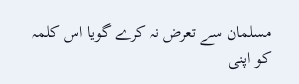مسلمان سے تعرض نہ کرے گویا اس کلمہ کو اپنی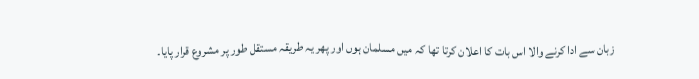زبان سے ادا کرنے والا اس بات کا اعلان کرتا تھا کہ میں مسلمان ہوں اور پھر یہ طریقہ مستقل طور پر مشروع قرار پایا۔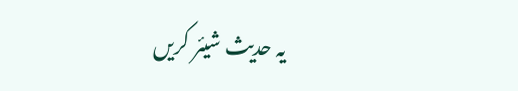یہ حدیث شیئر کریں